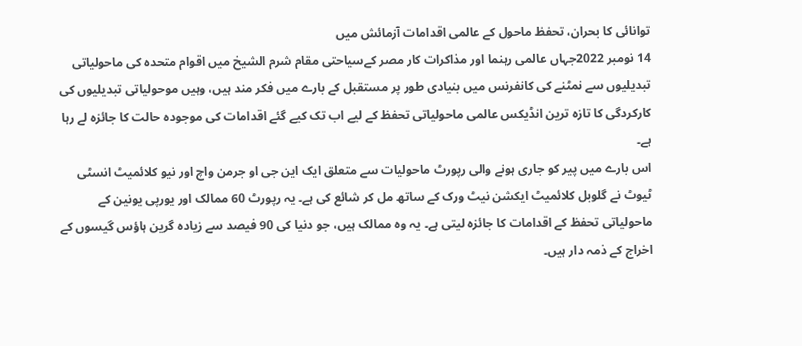توانائی کا بحران، تحفظ ماحول کے عالمی اقدامات آزمائش میں
14 نومبر 2022جہاں عالمی رہنما اور مذاکرات کار مصر کےسیاحتی مقام شرم الشیخ میں اقوام متحدہ کی ماحولیاتی تبدیلیوں سے نمٹنے کی کانفرنس میں بنیادی طور پر مستقبل کے بارے میں فکر مند ہیں، وہیں موحولیاتی تبدیلیوں کی کارکردگی کا تازہ ترین انڈیکس عالمی ماحولیاتی تحفظ کے لیے اب تک کیے گئے اقدامات کی موجودہ حالت کا جائزہ لے رہا ہے۔
اس بارے میں پیر کو جاری ہونے والی رپورٹ ماحولیات سے متعلق ایک این جی او جرمن واچ اور نیو کلائمیٹ انسٹی ٹیوٹ نے گلوبل کلائمیٹ ایکشن نیٹ ورک کے ساتھ مل کر شائع کی ہے۔ یہ رپورٹ 60 ممالک اور یورپی یونین کے ماحولیاتی تحفظ کے اقدامات کا جائزہ لیتی ہے۔ یہ وہ ممالک ہیں، جو دنیا کی 90 فیصد سے زیادہ گرین ہاؤس گیسوں کے اخراج کے ذمہ دار ہیں۔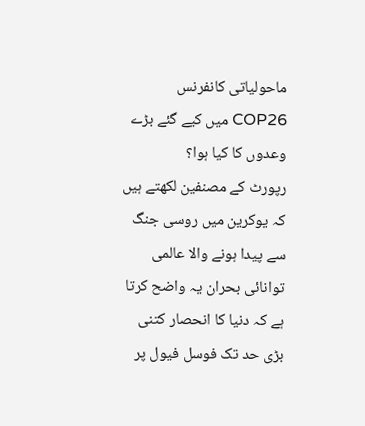ماحولیاتی کانفرنس COP26 میں کیے گئے بڑے وعدوں کا کیا ہوا؟
رپورٹ کے مصنفین لکھتے ہیں کہ یوکرین میں روسی جنگ سے پیدا ہونے والا عالمی توانائی بحران یہ واضح کرتا ہے کہ دنیا کا انحصار کتنی بڑی حد تک فوسل فیول پر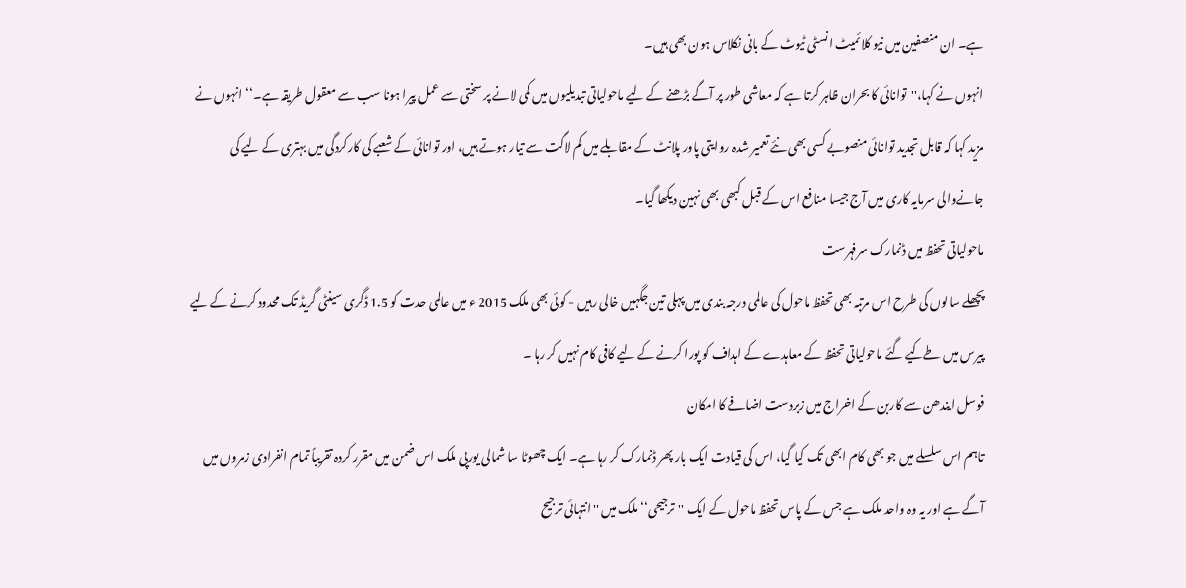ہے۔ ان منصفین میں نیو کلائمیٹ انسٹی ٹیوٹ کے بانی نکلاس ہون بھی ہیں۔
انہوں نے کہا،''توانائی کا بحران ظاہر کرتا ہے کہ معاشی طور پر آگے بڑھنے کے لیے ماحولیاتی تبدیلیوں میں کمی لانے پر سختی سے عمل پیرا ہونا سب سے معقول طریقہ ہے۔‘‘ انہوں نے مزید کہا کہ قابل تجدید توانائی منصوبے کسی بھی نئے تعمیر شدہ روایتی پاور پلانٹ کے مقابلے میں کم لاگت سے تیار ہوتے ہیں، اور توانائی کے شعبے کی کارکردگی میں بہتری کے لیے کی جانےوالی سرمایہ کاری میں آج جیسا منافع اس کے قبل کبھی بھی نہین دیکھا گیا۔
ماحولیاتی تحفظ میں ڈنمارک سرفہرست
پچھلے سالوں کی طرح اس مرتبہ بھی تحفظ ماحول کی عالمی درجہ بندی میں پہلی تین جگہیں خالی رہیں - کوئی بھی ملک 2015 ء میں عالمی حدت کو 1.5 ڈگری سینٹی گریڈ تک محدود کرنے کے لیے پیرس میں طےکیے گئے ماحولیاتی تحفظ کے معاہدے کے اہداف کو پورا کرنے کے لیے کافی کام نہیں کر رہا ۔
فوسل ایندھن سے کاربن کے اخراج میں زبردست اضافے کا امکان
تاہم اس سلسلے میں جو بھی کام ابھی تک کیا گیا، اس کی قیادت ایک بار پھر ڈنمارک کر رہا ہے۔ ایک چھوٹا سا شمالی یورپی ملک اس ضمن میں مقرر کردہ تقریباً تمام انفرادی زمروں میں آگے ہے اور یہ وہ واحد ملک ہے جس کے پاس تحفظ ماحول کے ایک ''ترجیحی‘‘ ملک میں ''انتہائی ترجیح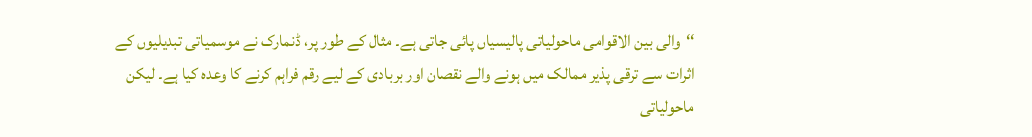‘‘والی بین الاقوامی ماحولیاتی پالیسیاں پائی جاتی ہے۔ مثال کے طور پر، ڈنمارک نے موسمیاتی تبدیلیوں کے اثرات سے ترقی پذیر ممالک میں ہونے والے نقصان اور بربادی کے لیے رقم فراہم کرنے کا وعدہ کیا ہے۔ لیکن ماحولیاتی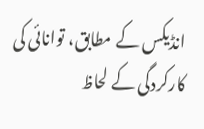انڈیکس کے مطابق، توانائی کی کارکردگی کے لحاظ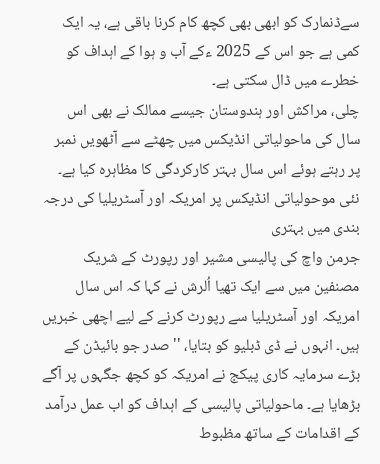سےڈنمارک کو ابھی بھی کچھ کام کرنا باقی ہے، یہ ایک کمی ہے جو اس کے 2025 ءکے آب و ہوا کے اہداف کو خطرے میں ڈال سکتی ہے۔
چلی، مراکش اور ہندوستان جیسے ممالک نے بھی اس سال کی ماحولیاتی انڈیکس میں چھٹے سے آٹھویں نمبر پر رہتے ہوئے اس سال بہتر کارکردگی کا مظاہرہ کیا ہے۔
نئی موحولیاتی انڈیکس پر امریکہ اور آسٹریلیا کی درجہ بندی میں بہتری
جرمن واچ کی پالیسی مشیر اور رپورٹ کے شریک مصنفین میں سے ایک تھیا اُلرش نے کہا کہ اس سال امریکہ اور آسٹریلیا سے رپورٹ کرنے کے لیے اچھی خبریں ہیں۔ انہوں نے ڈی ڈبلیو کو بتایا، ''صدر جو بائیڈن کے بڑے سرمایہ کاری پیکج نے امریکہ کو کچھ جگہوں پر آگے بڑھایا ہے۔ ماحولیاتی پالیسی کے اہداف کو اب عمل درآمد کے اقدامات کے ساتھ مظبوط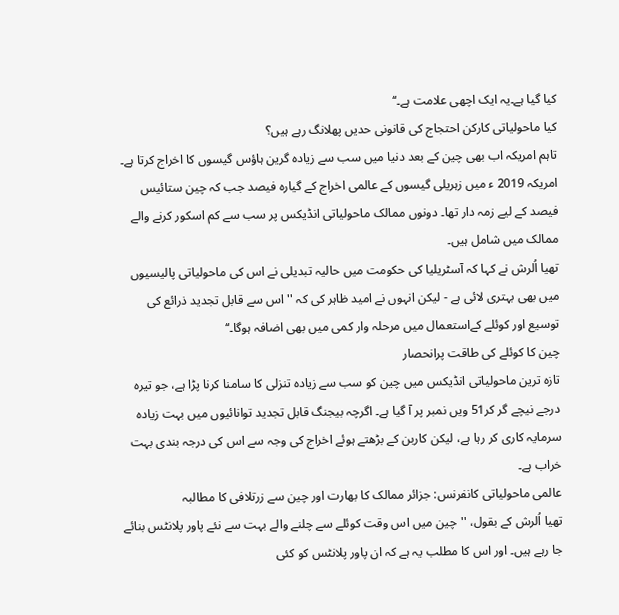کیا گیا ہے۔یہ ایک اچھی علامت ہے۔‘‘
کیا ماحولیاتی کارکن احتجاج کی قانونی حدیں پھلانگ رہے ہیں؟
تاہم امریکہ اب بھی چین کے بعد دنیا میں سب سے زیادہ گرین ہاؤس گیسوں کا اخراج کرتا ہے۔ امریکہ 2019 ء میں زہریلی گیسوں کے عالمی اخراج کے گیارہ فیصد جب کہ چین ستائیس فیصد کے لیے زمہ دار تھا۔ دونوں ممالک ماحولیاتی انڈیکس پر سب سے کم اسکور کرنے والے ممالک میں شامل ہیں۔
تھیا اُلرش نے کہا کہ آسٹریلیا کی حکومت میں حالیہ تبدیلی نے اس کی ماحولیاتی پالیسیوں میں بھی بہتری لائی ہے - لیکن انہوں نے امید ظاہر کی کہ ''اس سے قابل تجدید ذرائع کی توسیع اور کوئلے کےاستعمال میں مرحلہ وار کمی میں بھی اضافہ ہوگا۔‘‘
چین کا کوئلے کی طاقت پرانحصار
تازہ ترین ماحولیاتی انڈیکس میں چین کو سب سے زیادہ تنزلی کا سامنا کرنا پڑا ہے، جو تیرہ درجے نیچے گر کر51 ویں نمبر پر آ گیا ہے۔ اگرچہ بیجنگ قابل تجدید توانائیوں میں بہت زیادہ سرمایہ کاری کر رہا ہے، لیکن کاربن کے بڑھتے ہوئے اخراج کی وجہ سے اس کی درجہ بندی بہت خراب ہے۔
عالمی ماحولیاتی کانفرنس: جزائر ممالک کا بھارت اور چین سے زرتلافی کا مطالبہ
تھیا اُلرش کے بقول، ''چین میں اس وقت کوئلے سے چلنے والے بہت سے نئے پاور پلانٹس بنائے جا رہے ہیں۔ اور اس کا مطلب یہ ہے کہ ان پاور پلانٹس کو کئی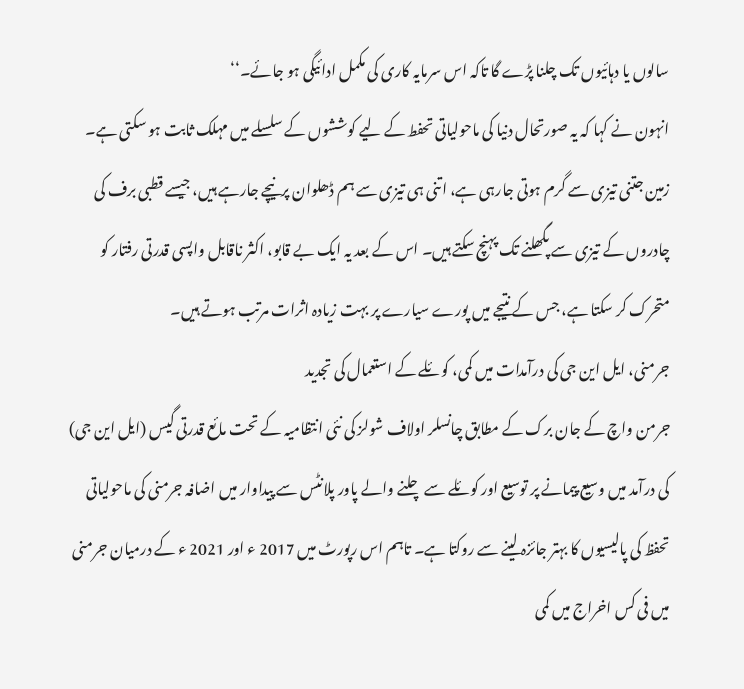سالوں یا دہائیوں تک چلنا پڑے گا تاکہ اس سرمایہ کاری کی مکمل ادائیگی ہو جائے۔‘‘
انہون نے کہا کہ یہ صورتحال دنیا کی ماحولیاتی تحفط کے لیے کوششوں کے سلسلے میں مہلک ثابت ہو سکتی ہے۔ زمین جتنی تیزی سے گرم ہوتی جارہی ہے، اتنی ہی تیزی سے ہم ڈھلوان پرنیچے جارہے ہیں، جیسے قطبی برف کی چادروں کے تیزی سے پگھلنے تک پہنچ سکتے ہیں۔ اس کے بعد یہ ایک بے قابو، اکثر ناقابل واپسی قدرتی رفتار کو متحرک کر سکتا ہے، جس کے نتیجے میں پورے سیارے پر بہت زیادہ اثرات مرتب ہوتے ہیں۔
جرمنی، ایل این جی کی درآمدات میں کمی، کوئلے کے استعمال کی تجدید
جرمن واچ کے جان برک کے مطابق چانسلر اولاف شولز کی نئی انتظامیہ کے تحت مائع قدرتی گیس (ایل این جی) کی درآمد میں وسیع پیمانے پر توسیع اور کوئلے سے چلنے والے پاور پلانٹس سے پیداوار میں اضافہ جرمنی کی ماحولیاتی تحفظ کی پالیسیوں کا بہتر جائزہ لینے سے روکتا ہے۔ تاہم اس رپورٹ میں 2017 ء اور 2021 ء کے درمیان جرمنی میں فی کس اخراج میں کمی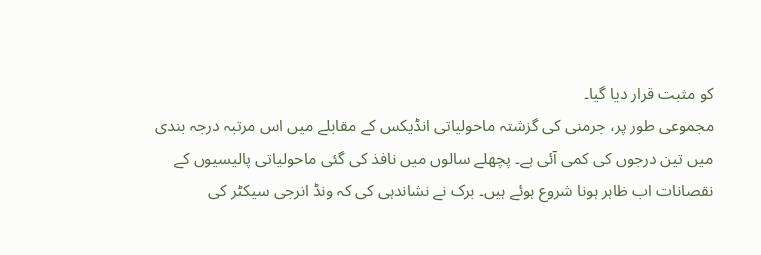کو مثبت قرار دیا گیا۔
مجموعی طور پر، جرمنی کی گزشتہ ماحولیاتی انڈیکس کے مقابلے میں اس مرتبہ درجہ بندی میں تین درجوں کی کمی آئی ہے۔ پچھلے سالوں میں نافذ کی گئی ماحولیاتی پالیسیوں کے نقصانات اب ظاہر ہونا شروع ہوئے ہیں۔ برک نے نشاندہی کی کہ ونڈ انرجی سیکٹر کی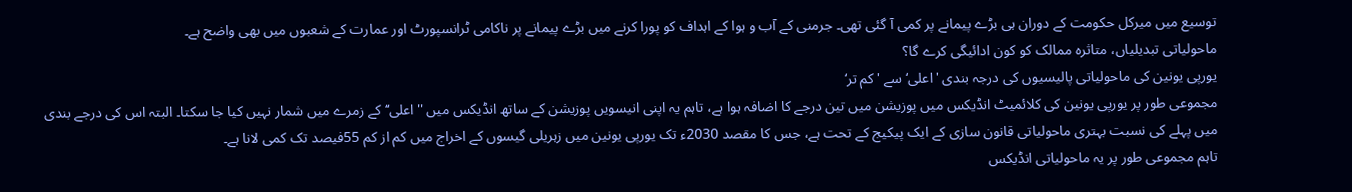توسیع میں میرکل حکومت کے دوران ہی بڑے پیمانے پر کمی آ گئی تھی۔ جرمنی کے آب و ہوا کے اہداف کو پورا کرنے میں بڑے پیمانے پر ناکامی ٹرانسپورٹ اور عمارت کے شعبوں میں بھی واضح ہے۔
ماحولیاتی تبدیلیاں، متاثرہ ممالک کو کون ادائیگی کرے گا؟
یورپی یونین کی ماحولیاتی پالیسیوں کی درجہ بندی 'اعلی‘ سے 'کم تر‘
مجموعی طور پر یورپی یونین کی کلائمیٹ انڈیکس میں پوزیشن میں تین درجے کا اضافہ ہوا ہے، تاہم یہ اپنی انیسویں پوزیشن کے ساتھ انڈیکس میں ''اعلی‘‘ کے زمرے میں شمار نہیں کیا جا سکتا۔ البتہ اس کی درجے بندی میں پہلے کی نسبت بہتری ماحولیاتی قانون سازی کے ایک پیکیج کے تحت ہے، جس کا مقصد 2030ء تک یورپی یونین میں زہریلی گیسوں کے اخراج میں کم از کم 55فیصد تک کمی لانا ہے۔
تاہم مجموعی طور پر یہ ماحولیاتی انڈیکس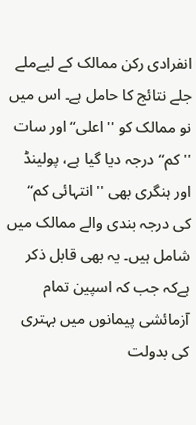انفرادی رکن ممالک کے لیےملے جلے نتائج کا حامل ہے۔ اس میں نو ممالک کو ''اعلی‘‘ اور سات ''کم‘‘درجہ دیا گیا ہے، پولینڈ اور ہنگری بھی ''انتہائی کم‘‘ کی درجہ بندی والے ممالک میں شامل ہیں۔ یہ بھی قابل ذکر ہےکہ جب کہ اسپین تمام آزمائشی پیمانوں میں بہتری کی بدولت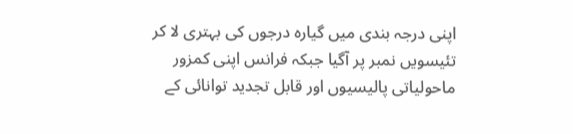اپنی درجہ بندی میں گیارہ درجوں کی بہتری لا کر تئیسویں نمبر پر آگیا جبکہ فرانس اپنی کمزور ماحولیاتی پالیسیوں اور قابل تجدید توانائی کے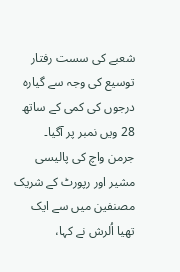شعبے کی سست رفتار توسیع کی وجہ سے گیارہ درجوں کی کمی کے ساتھ 28 ویں نمبر پر آگیا۔
جرمن واچ کی پالیسی مشیر اور رپورٹ کے شریک مصنفین میں سے ایک تھیا اُلرش نے کہا،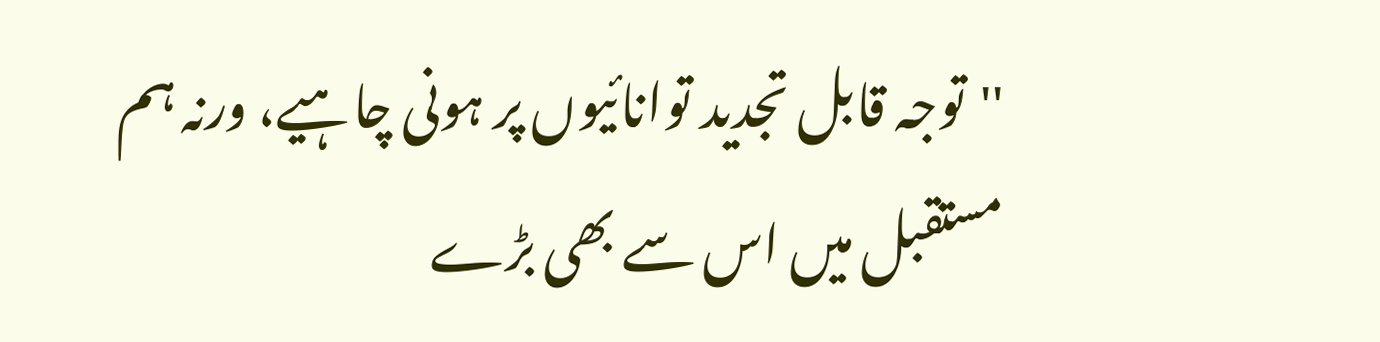''توجہ قابل تجدید توانائیوں پر ہونی چاہیے، ورنہ ہم مستقبل میں اس سے بھی بڑے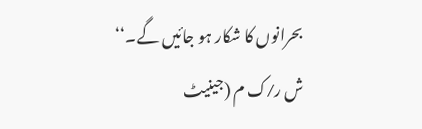بحرانوں کا شکار ہو جائیں گے۔‘‘
ش ر ⁄ ک م (جینیٹ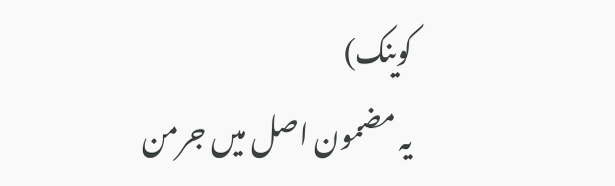کوینک)
یہ مضمون اصل میں جرمن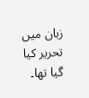زبان میں تحریر کیا گیا تھا۔